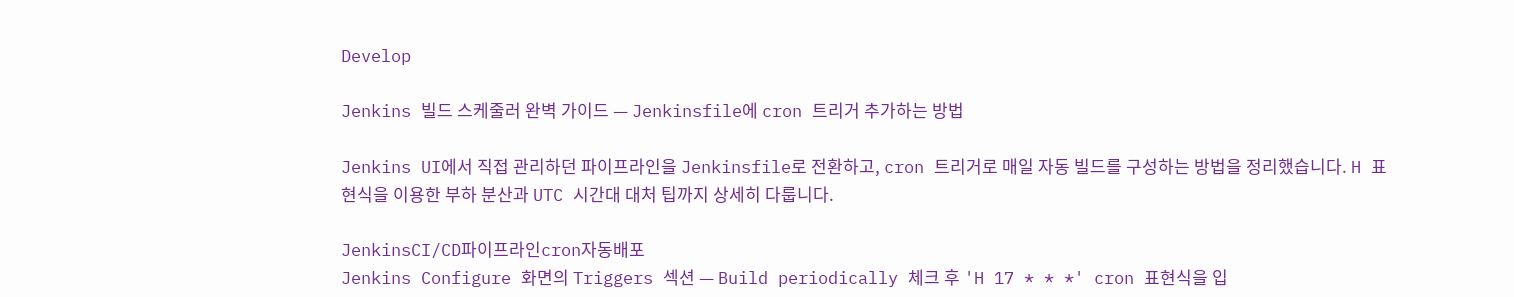Develop

Jenkins 빌드 스케줄러 완벽 가이드 — Jenkinsfile에 cron 트리거 추가하는 방법

Jenkins UI에서 직접 관리하던 파이프라인을 Jenkinsfile로 전환하고, cron 트리거로 매일 자동 빌드를 구성하는 방법을 정리했습니다. H 표현식을 이용한 부하 분산과 UTC 시간대 대처 팁까지 상세히 다룹니다.

JenkinsCI/CD파이프라인cron자동배포
Jenkins Configure 화면의 Triggers 섹션 — Build periodically 체크 후 'H 17 * * *' cron 표현식을 입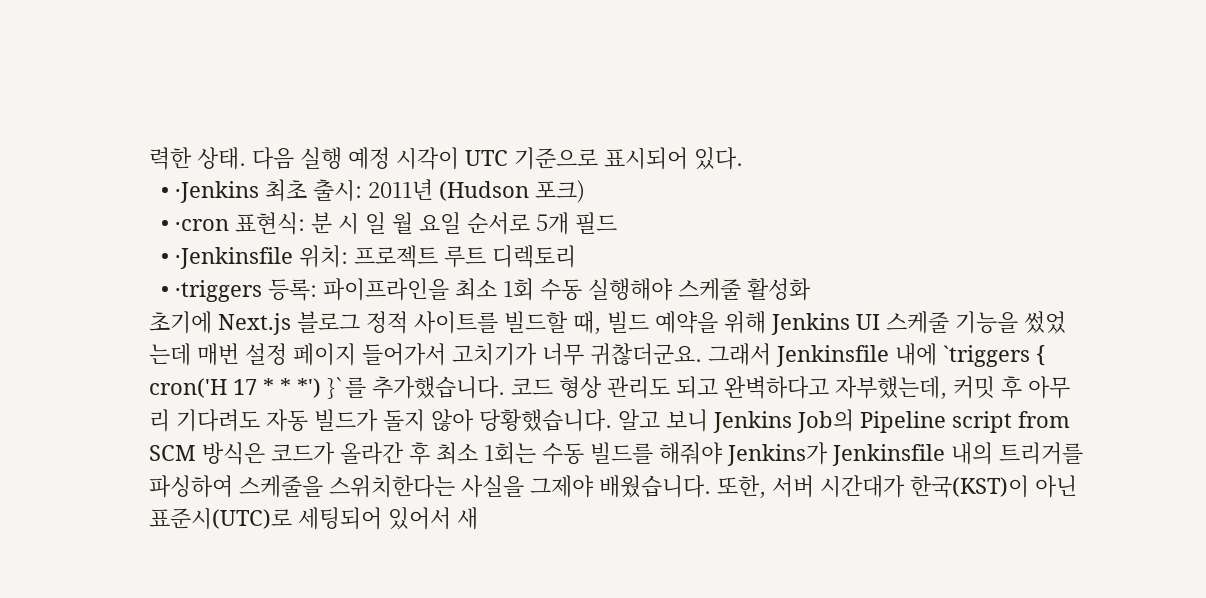력한 상태. 다음 실행 예정 시각이 UTC 기준으로 표시되어 있다.
  • ·Jenkins 최초 출시: 2011년 (Hudson 포크)
  • ·cron 표현식: 분 시 일 월 요일 순서로 5개 필드
  • ·Jenkinsfile 위치: 프로젝트 루트 디렉토리
  • ·triggers 등록: 파이프라인을 최소 1회 수동 실행해야 스케줄 활성화
초기에 Next.js 블로그 정적 사이트를 빌드할 때, 빌드 예약을 위해 Jenkins UI 스케줄 기능을 썼었는데 매번 설정 페이지 들어가서 고치기가 너무 귀찮더군요. 그래서 Jenkinsfile 내에 `triggers { cron('H 17 * * *') }`를 추가했습니다. 코드 형상 관리도 되고 완벽하다고 자부했는데, 커밋 후 아무리 기다려도 자동 빌드가 돌지 않아 당황했습니다. 알고 보니 Jenkins Job의 Pipeline script from SCM 방식은 코드가 올라간 후 최소 1회는 수동 빌드를 해줘야 Jenkins가 Jenkinsfile 내의 트리거를 파싱하여 스케줄을 스위치한다는 사실을 그제야 배웠습니다. 또한, 서버 시간대가 한국(KST)이 아닌 표준시(UTC)로 세팅되어 있어서 새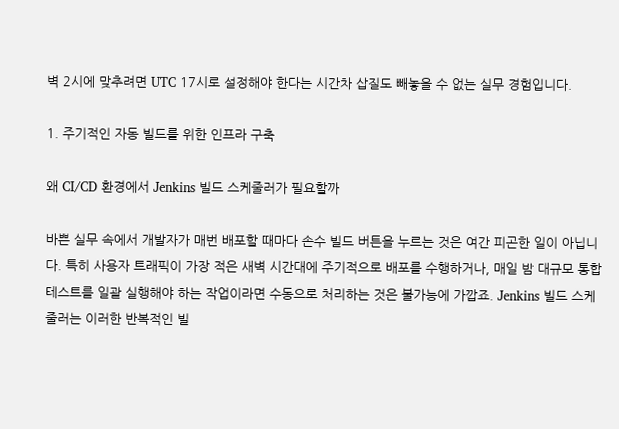벽 2시에 맞추려면 UTC 17시로 설정해야 한다는 시간차 삽질도 빼놓을 수 없는 실무 경험입니다.

1. 주기적인 자동 빌드를 위한 인프라 구축

왜 CI/CD 환경에서 Jenkins 빌드 스케줄러가 필요할까

바쁜 실무 속에서 개발자가 매번 배포할 때마다 손수 빌드 버튼을 누르는 것은 여간 피곤한 일이 아닙니다. 특히 사용자 트래픽이 가장 적은 새벽 시간대에 주기적으로 배포를 수행하거나, 매일 밤 대규모 통합 테스트를 일괄 실행해야 하는 작업이라면 수동으로 처리하는 것은 불가능에 가깝죠. Jenkins 빌드 스케줄러는 이러한 반복적인 빌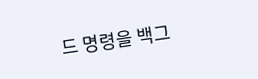드 명령을 백그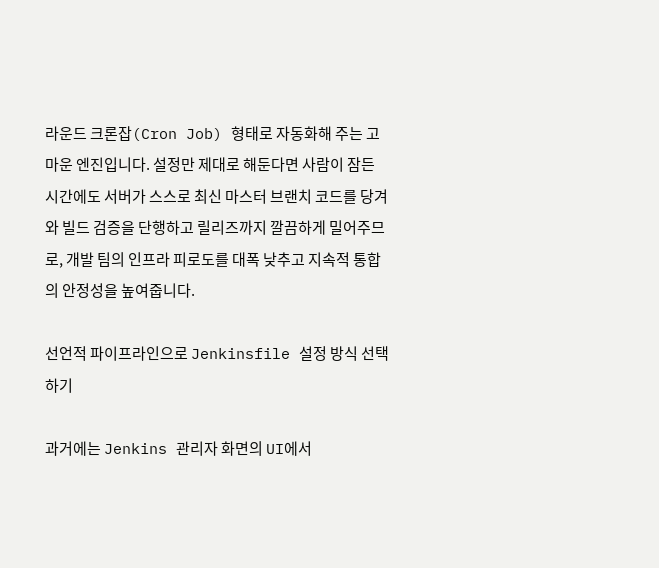라운드 크론잡(Cron Job) 형태로 자동화해 주는 고마운 엔진입니다. 설정만 제대로 해둔다면 사람이 잠든 시간에도 서버가 스스로 최신 마스터 브랜치 코드를 당겨와 빌드 검증을 단행하고 릴리즈까지 깔끔하게 밀어주므로, 개발 팀의 인프라 피로도를 대폭 낮추고 지속적 통합의 안정성을 높여줍니다.

선언적 파이프라인으로 Jenkinsfile 설정 방식 선택하기

과거에는 Jenkins 관리자 화면의 UI에서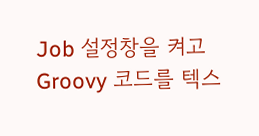Job 설정창을 켜고 Groovy 코드를 텍스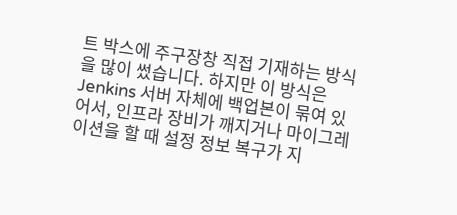트 박스에 주구장창 직접 기재하는 방식을 많이 썼습니다. 하지만 이 방식은 Jenkins 서버 자체에 백업본이 묶여 있어서, 인프라 장비가 깨지거나 마이그레이션을 할 때 설정 정보 복구가 지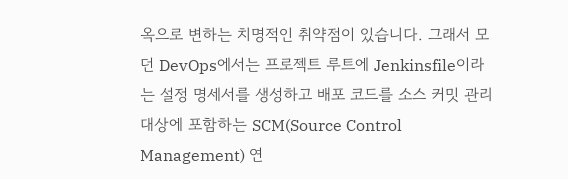옥으로 변하는 치명적인 취약점이 있습니다. 그래서 모던 DevOps에서는 프로젝트 루트에 Jenkinsfile이라는 설정 명세서를 생성하고 배포 코드를 소스 커밋 관리 대상에 포함하는 SCM(Source Control Management) 연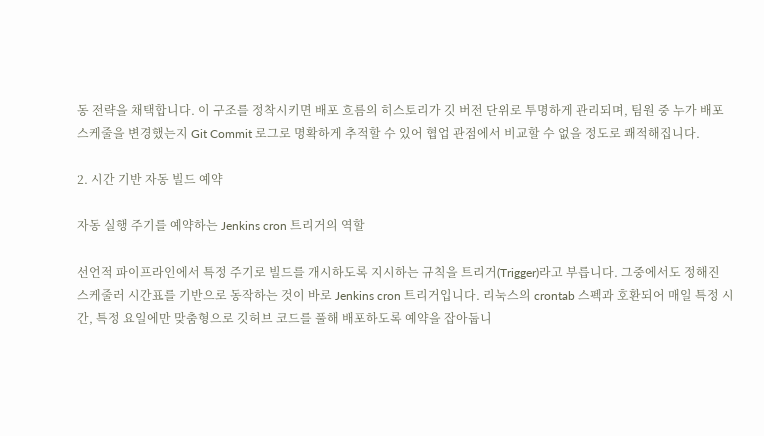동 전략을 채택합니다. 이 구조를 정착시키면 배포 흐름의 히스토리가 깃 버전 단위로 투명하게 관리되며, 팀원 중 누가 배포 스케줄을 변경했는지 Git Commit 로그로 명확하게 추적할 수 있어 협업 관점에서 비교할 수 없을 정도로 쾌적해집니다.

2. 시간 기반 자동 빌드 예약

자동 실행 주기를 예약하는 Jenkins cron 트리거의 역할

선언적 파이프라인에서 특정 주기로 빌드를 개시하도록 지시하는 규칙을 트리거(Trigger)라고 부릅니다. 그중에서도 정해진 스케줄러 시간표를 기반으로 동작하는 것이 바로 Jenkins cron 트리거입니다. 리눅스의 crontab 스펙과 호환되어 매일 특정 시간, 특정 요일에만 맞춤형으로 깃허브 코드를 풀해 배포하도록 예약을 잡아둡니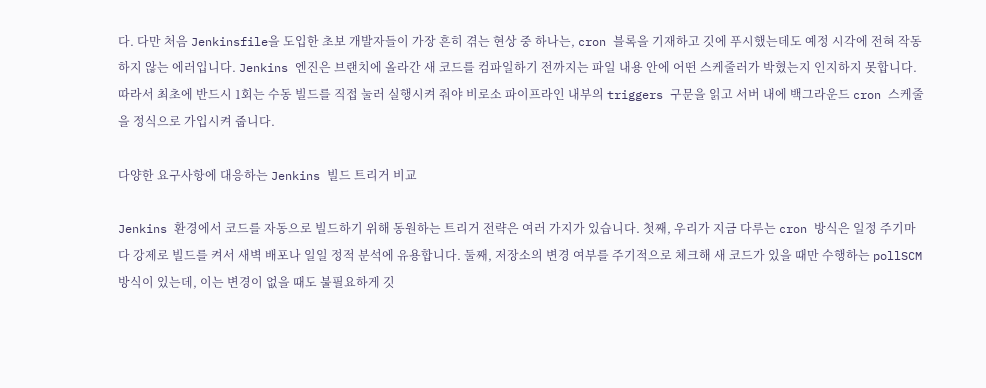다. 다만 처음 Jenkinsfile을 도입한 초보 개발자들이 가장 흔히 겪는 현상 중 하나는, cron 블록을 기재하고 깃에 푸시했는데도 예정 시각에 전혀 작동하지 않는 에러입니다. Jenkins 엔진은 브랜치에 올라간 새 코드를 컴파일하기 전까지는 파일 내용 안에 어떤 스케줄러가 박혔는지 인지하지 못합니다. 따라서 최초에 반드시 1회는 수동 빌드를 직접 눌러 실행시켜 줘야 비로소 파이프라인 내부의 triggers 구문을 읽고 서버 내에 백그라운드 cron 스케줄을 정식으로 가입시켜 줍니다.

다양한 요구사항에 대응하는 Jenkins 빌드 트리거 비교

Jenkins 환경에서 코드를 자동으로 빌드하기 위해 동원하는 트리거 전략은 여러 가지가 있습니다. 첫째, 우리가 지금 다루는 cron 방식은 일정 주기마다 강제로 빌드를 켜서 새벽 배포나 일일 정적 분석에 유용합니다. 둘째, 저장소의 변경 여부를 주기적으로 체크해 새 코드가 있을 때만 수행하는 pollSCM 방식이 있는데, 이는 변경이 없을 때도 불필요하게 깃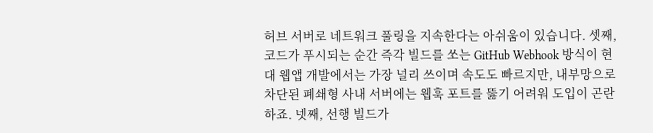허브 서버로 네트워크 풀링을 지속한다는 아쉬움이 있습니다. 셋째, 코드가 푸시되는 순간 즉각 빌드를 쏘는 GitHub Webhook 방식이 현대 웹앱 개발에서는 가장 널리 쓰이며 속도도 빠르지만, 내부망으로 차단된 폐쇄형 사내 서버에는 웹훅 포트를 뚫기 어려워 도입이 곤란하죠. 넷째, 선행 빌드가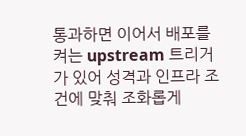통과하면 이어서 배포를 켜는 upstream 트리거가 있어 성격과 인프라 조건에 맞춰 조화롭게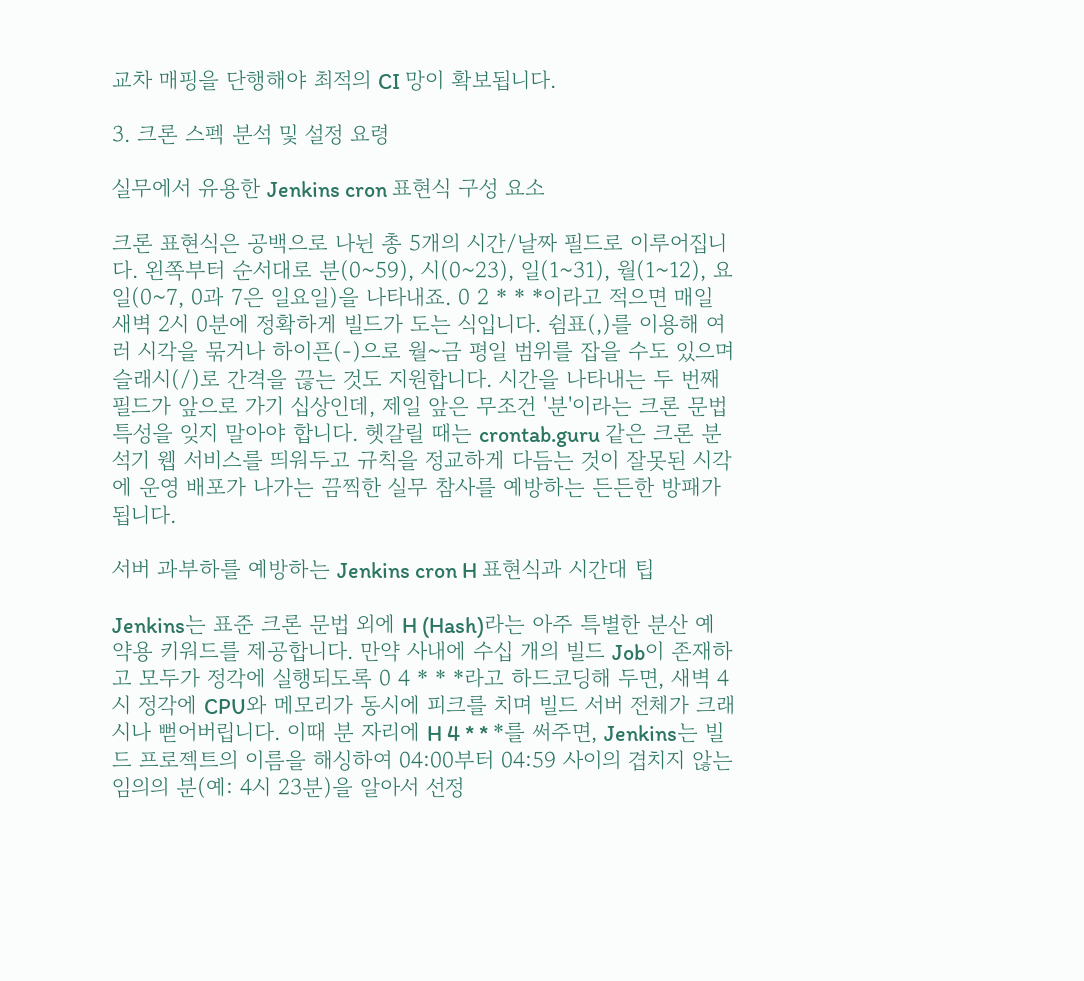교차 매핑을 단행해야 최적의 CI 망이 확보됩니다.

3. 크론 스펙 분석 및 설정 요령

실무에서 유용한 Jenkins cron 표현식 구성 요소

크론 표현식은 공백으로 나뉜 총 5개의 시간/날짜 필드로 이루어집니다. 왼쪽부터 순서대로 분(0~59), 시(0~23), 일(1~31), 월(1~12), 요일(0~7, 0과 7은 일요일)을 나타내죠. 0 2 * * *이라고 적으면 매일 새벽 2시 0분에 정확하게 빌드가 도는 식입니다. 쉼표(,)를 이용해 여러 시각을 묶거나 하이픈(-)으로 월~금 평일 범위를 잡을 수도 있으며 슬래시(/)로 간격을 끊는 것도 지원합니다. 시간을 나타내는 두 번째 필드가 앞으로 가기 십상인데, 제일 앞은 무조건 '분'이라는 크론 문법 특성을 잊지 말아야 합니다. 헷갈릴 때는 crontab.guru 같은 크론 분석기 웹 서비스를 띄워두고 규칙을 정교하게 다듬는 것이 잘못된 시각에 운영 배포가 나가는 끔찍한 실무 참사를 예방하는 든든한 방패가 됩니다.

서버 과부하를 예방하는 Jenkins cron H 표현식과 시간대 팁

Jenkins는 표준 크론 문법 외에 H (Hash)라는 아주 특별한 분산 예약용 키워드를 제공합니다. 만약 사내에 수십 개의 빌드 Job이 존재하고 모두가 정각에 실행되도록 0 4 * * *라고 하드코딩해 두면, 새벽 4시 정각에 CPU와 메모리가 동시에 피크를 치며 빌드 서버 전체가 크래시나 뻗어버립니다. 이때 분 자리에 H 4 * * *를 써주면, Jenkins는 빌드 프로젝트의 이름을 해싱하여 04:00부터 04:59 사이의 겹치지 않는 임의의 분(예: 4시 23분)을 알아서 선정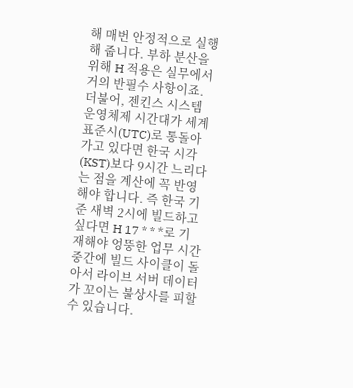해 매번 안정적으로 실행해 줍니다. 부하 분산을 위해 H 적용은 실무에서 거의 반필수 사항이죠. 더불어, 젠킨스 시스템 운영체제 시간대가 세계 표준시(UTC)로 통돌아가고 있다면 한국 시각(KST)보다 9시간 느리다는 점을 계산에 꼭 반영해야 합니다. 즉 한국 기준 새벽 2시에 빌드하고 싶다면 H 17 * * *로 기재해야 엉뚱한 업무 시간 중간에 빌드 사이클이 돌아서 라이브 서버 데이터가 꼬이는 불상사를 피할 수 있습니다.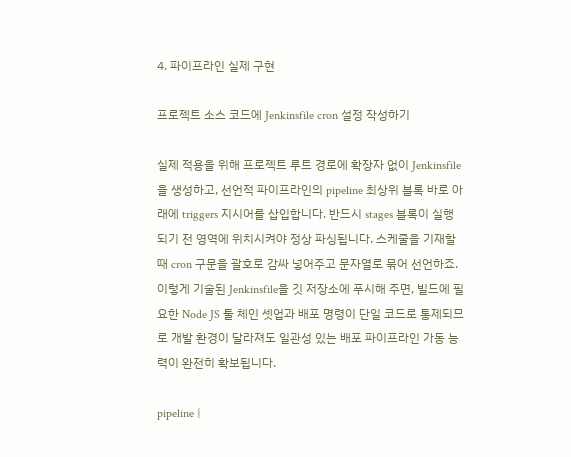4. 파이프라인 실제 구현

프로젝트 소스 코드에 Jenkinsfile cron 설정 작성하기

실제 적용을 위해 프로젝트 루트 경로에 확장자 없이 Jenkinsfile을 생성하고, 선언적 파이프라인의 pipeline 최상위 블록 바로 아래에 triggers 지시어를 삽입합니다. 반드시 stages 블록이 실행되기 전 영역에 위치시켜야 정상 파싱됩니다. 스케줄을 기재할 때 cron 구문을 괄호로 감싸 넣어주고 문자열로 묶어 선언하죠. 이렇게 기술된 Jenkinsfile을 깃 저장소에 푸시해 주면, 빌드에 필요한 Node JS 툴 체인 셋업과 배포 명령이 단일 코드로 통제되므로 개발 환경이 달라져도 일관성 있는 배포 파이프라인 가동 능력이 완전히 확보됩니다.

pipeline {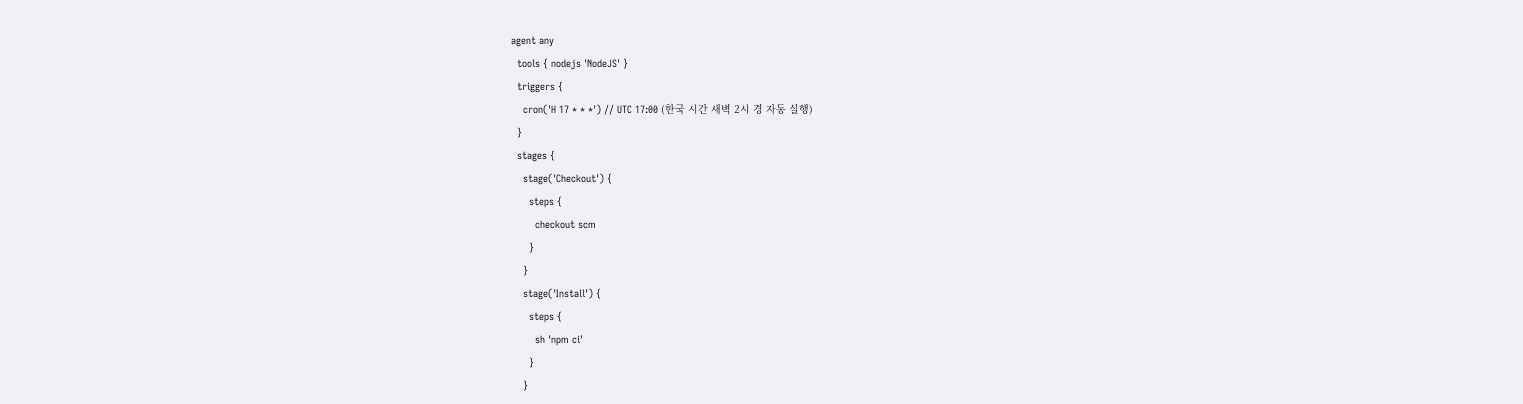agent any
  tools { nodejs 'NodeJS' }
  triggers {
    cron('H 17 * * *') // UTC 17:00 (한국 시간 새벽 2시 경 자동 실행)
  }
  stages {
    stage('Checkout') {
      steps {
        checkout scm
      }
    }
    stage('Install') {
      steps {
        sh 'npm ci'
      }
    }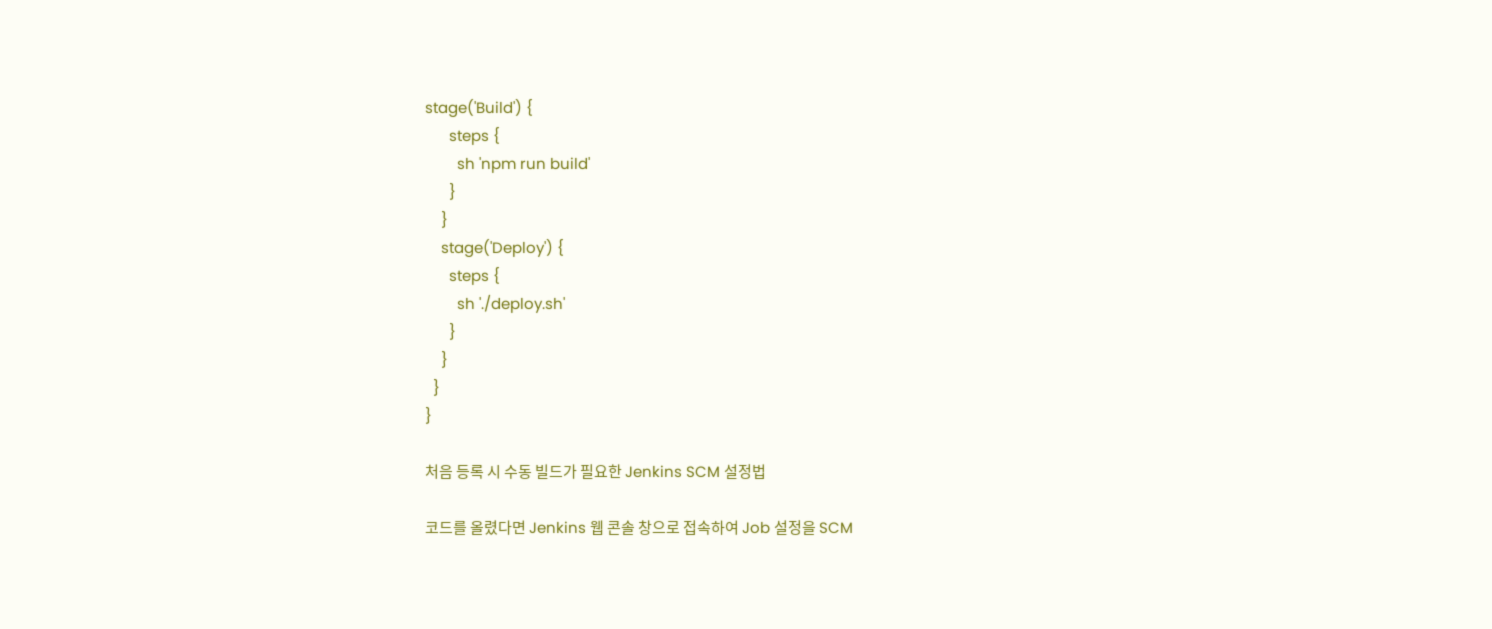stage('Build') {
      steps {
        sh 'npm run build'
      }
    }
    stage('Deploy') {
      steps {
        sh './deploy.sh'
      }
    }
  }
}

처음 등록 시 수동 빌드가 필요한 Jenkins SCM 설정법

코드를 올렸다면 Jenkins 웹 콘솔 창으로 접속하여 Job 설정을 SCM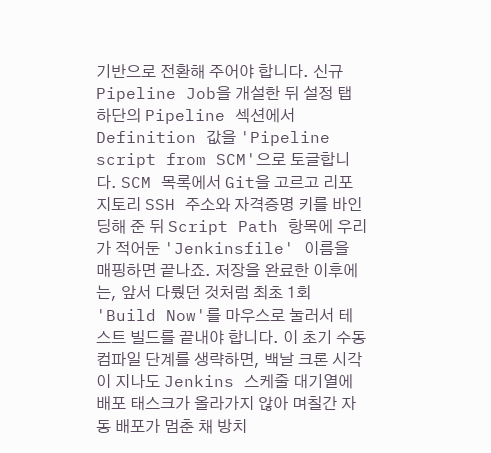기반으로 전환해 주어야 합니다. 신규 Pipeline Job을 개설한 뒤 설정 탭 하단의 Pipeline 섹션에서 Definition 값을 'Pipeline script from SCM'으로 토글합니다. SCM 목록에서 Git을 고르고 리포지토리 SSH 주소와 자격증명 키를 바인딩해 준 뒤 Script Path 항목에 우리가 적어둔 'Jenkinsfile' 이름을 매핑하면 끝나죠. 저장을 완료한 이후에는, 앞서 다뤘던 것처럼 최초 1회 'Build Now'를 마우스로 눌러서 테스트 빌드를 끝내야 합니다. 이 초기 수동 컴파일 단계를 생략하면, 백날 크론 시각이 지나도 Jenkins 스케줄 대기열에 배포 태스크가 올라가지 않아 며칠간 자동 배포가 멈춘 채 방치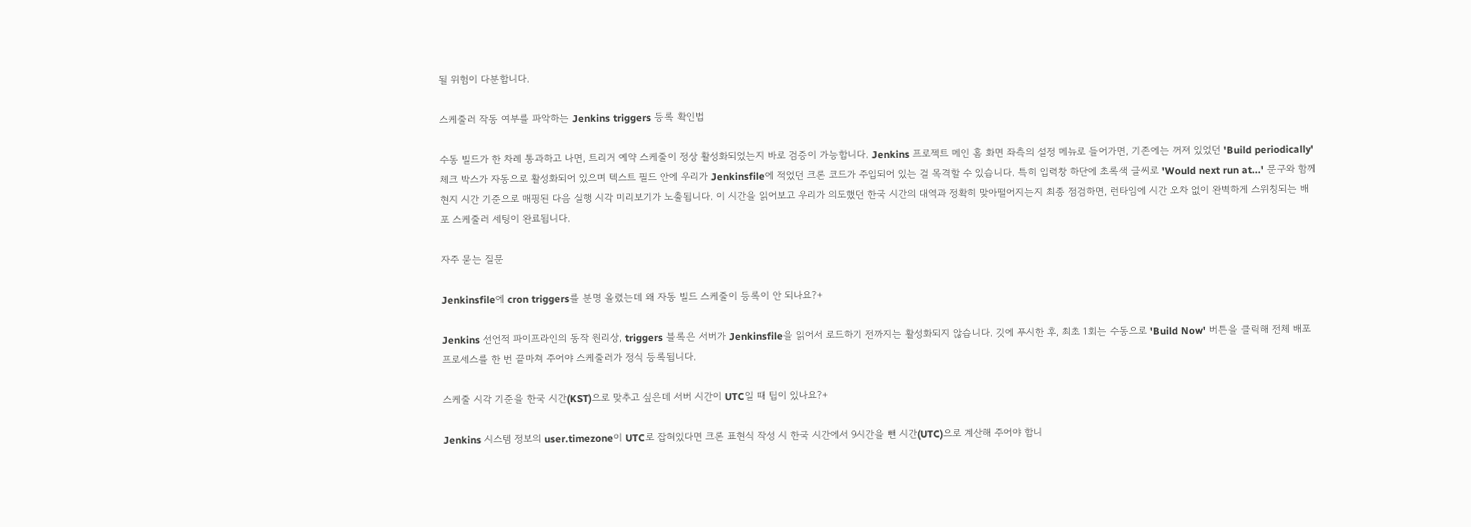될 위험이 다분합니다.

스케줄러 작동 여부를 파악하는 Jenkins triggers 등록 확인법

수동 빌드가 한 차례 통과하고 나면, 트리거 예약 스케줄이 정상 활성화되었는지 바로 검증이 가능합니다. Jenkins 프로젝트 메인 홈 화면 좌측의 설정 메뉴로 들어가면, 기존에는 꺼져 있었던 'Build periodically' 체크 박스가 자동으로 활성화되어 있으며 텍스트 필드 안에 우리가 Jenkinsfile에 적었던 크론 코드가 주입되어 있는 걸 목격할 수 있습니다. 특히 입력창 하단에 초록색 글씨로 'Would next run at...' 문구와 함께 현지 시간 기준으로 매핑된 다음 실행 시각 미리보기가 노출됩니다. 이 시간을 읽어보고 우리가 의도했던 한국 시간의 대역과 정확히 맞아떨어지는지 최종 점검하면, 런타임에 시간 오차 없이 완벽하게 스위칭되는 배포 스케줄러 세팅이 완료됩니다.

자주 묻는 질문

Jenkinsfile에 cron triggers를 분명 올렸는데 왜 자동 빌드 스케줄이 등록이 안 되나요?+

Jenkins 선언적 파이프라인의 동작 원리상, triggers 블록은 서버가 Jenkinsfile을 읽어서 로드하기 전까지는 활성화되지 않습니다. 깃에 푸시한 후, 최초 1회는 수동으로 'Build Now' 버튼을 클릭해 전체 배포 프로세스를 한 번 끝마쳐 주어야 스케줄러가 정식 등록됩니다.

스케줄 시각 기준을 한국 시간(KST)으로 맞추고 싶은데 서버 시간이 UTC일 때 팁이 있나요?+

Jenkins 시스템 정보의 user.timezone이 UTC로 잡혀있다면 크론 표현식 작성 시 한국 시간에서 9시간을 뺀 시간(UTC)으로 계산해 주어야 합니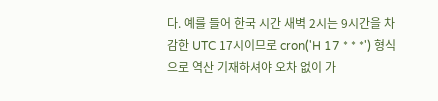다. 예를 들어 한국 시간 새벽 2시는 9시간을 차감한 UTC 17시이므로 cron('H 17 * * *') 형식으로 역산 기재하셔야 오차 없이 가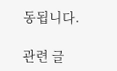동됩니다.

관련 글